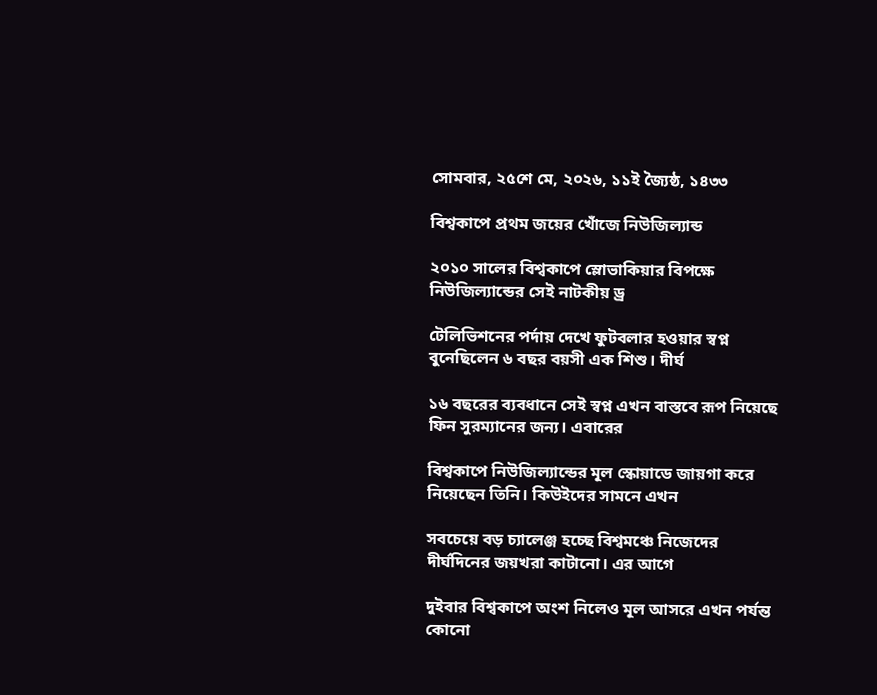সোমবার, ২৫শে মে, ২০২৬, ১১ই জ্যৈষ্ঠ, ১৪৩৩

বিশ্বকাপে প্রথম জয়ের খোঁজে নিউজিল্যান্ড

২০১০ সালের বিশ্বকাপে স্লোভাকিয়ার বিপক্ষে নিউজিল্যান্ডের সেই নাটকীয় ড্র

টেলিভিশনের পর্দায় দেখে ফুটবলার হওয়ার স্বপ্ন বুনেছিলেন ৬ বছর বয়সী এক শিশু। দীর্ঘ

১৬ বছরের ব্যবধানে সেই স্বপ্ন এখন বাস্তবে রূপ নিয়েছে ফিন সুরম্যানের জন্য। এবারের

বিশ্বকাপে নিউজিল্যান্ডের মূল স্কোয়াডে জায়গা করে নিয়েছেন তিনি। কিউইদের সামনে এখন

সবচেয়ে বড় চ্যালেঞ্জ হচ্ছে বিশ্বমঞ্চে নিজেদের দীর্ঘদিনের জয়খরা কাটানো। এর আগে

দুইবার বিশ্বকাপে অংশ নিলেও মূল আসরে এখন পর্যন্ত কোনো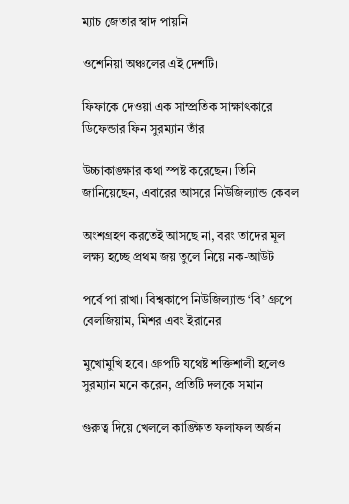ম্যাচ জেতার স্বাদ পায়নি

ওশেনিয়া অঞ্চলের এই দেশটি।

ফিফাকে দেওয়া এক সাম্প্রতিক সাক্ষাৎকারে ডিফেন্ডার ফিন সুরম্যান তাঁর

উচ্চাকাঙ্ক্ষার কথা স্পষ্ট করেছেন। তিনি জানিয়েছেন, এবারের আসরে নিউজিল্যান্ড কেবল

অংশগ্রহণ করতেই আসছে না, বরং তাদের মূল লক্ষ্য হচ্ছে প্রথম জয় তুলে নিয়ে নক-আউট

পর্বে পা রাখা। বিশ্বকাপে নিউজিল্যান্ড ‘বি’ গ্রুপে বেলজিয়াম, মিশর এবং ইরানের

মুখোমুখি হবে। গ্রুপটি যথেষ্ট শক্তিশালী হলেও সুরম্যান মনে করেন, প্রতিটি দলকে সমান

গুরুত্ব দিয়ে খেললে কাঙ্ক্ষিত ফলাফল অর্জন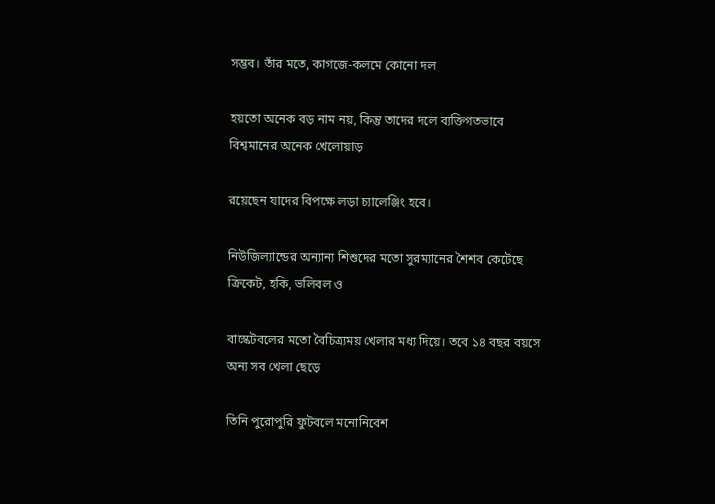সম্ভব। তাঁর মতে, কাগজে-কলমে কোনো দল

হয়তো অনেক বড় নাম নয়, কিন্তু তাদের দলে ব্যক্তিগতভাবে বিশ্বমানের অনেক খেলোয়াড়

রয়েছেন যাদের বিপক্ষে লড়া চ্যালেঞ্জিং হবে।

নিউজিল্যান্ডের অন্যান্য শিশুদের মতো সুরম্যানের শৈশব কেটেছে ক্রিকেট, হকি, ভলিবল ও

বাস্কেটবলের মতো বৈচিত্র্যময় খেলার মধ্য দিয়ে। তবে ১৪ বছর বয়সে অন্য সব খেলা ছেড়ে

তিনি পুরোপুরি ফুটবলে মনোনিবেশ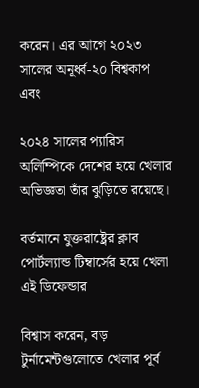করেন। এর আগে ২০২৩ সালের অনূর্ধ্ব-২০ বিশ্বকাপ এবং

২০২৪ সালের প্যারিস অলিম্পিকে দেশের হয়ে খেলার অভিজ্ঞতা তাঁর ঝুড়িতে রয়েছে।

বর্তমানে যুক্তরাষ্ট্রের ক্লাব পোর্টল্যান্ড টিম্বার্সের হয়ে খেলা এই ডিফেন্ডার

বিশ্বাস করেন, বড় টুর্নামেন্টগুলোতে খেলার পূর্ব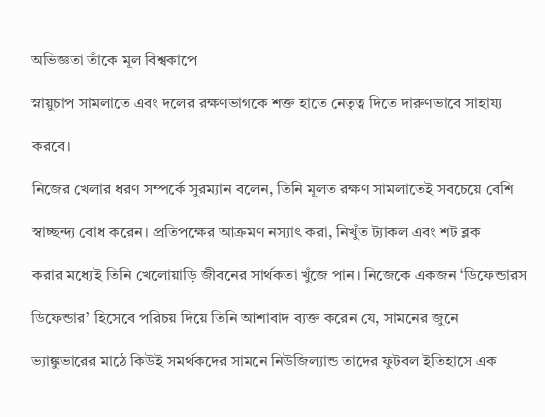অভিজ্ঞতা তাঁকে মূল বিশ্বকাপে

স্নায়ুচাপ সামলাতে এবং দলের রক্ষণভাগকে শক্ত হাতে নেতৃত্ব দিতে দারুণভাবে সাহায্য

করবে।

নিজের খেলার ধরণ সম্পর্কে সুরম্যান বলেন, তিনি মূলত রক্ষণ সামলাতেই সবচেয়ে বেশি

স্বাচ্ছন্দ্য বোধ করেন। প্রতিপক্ষের আক্রমণ নস্যাৎ করা, নিখুঁত ট্যাকল এবং শট ব্লক

করার মধ্যেই তিনি খেলোয়াড়ি জীবনের সার্থকতা খুঁজে পান। নিজেকে একজন ‘ডিফেন্ডারস

ডিফেন্ডার’ হিসেবে পরিচয় দিয়ে তিনি আশাবাদ ব্যক্ত করেন যে, সামনের জুনে

ভ্যাঙ্কুভারের মাঠে কিউই সমর্থকদের সামনে নিউজিল্যান্ড তাদের ফুটবল ইতিহাসে এক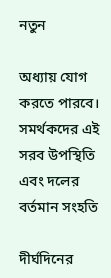নতুন

অধ্যায় যোগ করতে পারবে। সমর্থকদের এই সরব উপস্থিতি এবং দলের বর্তমান সংহতি

দীর্ঘদিনের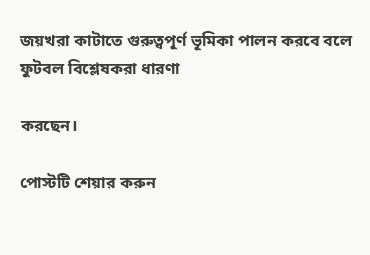জয়খরা কাটাতে গুরুত্বপূর্ণ ভূমিকা পালন করবে বলে ফুটবল বিশ্লেষকরা ধারণা

করছেন।

পোস্টটি শেয়ার করুন